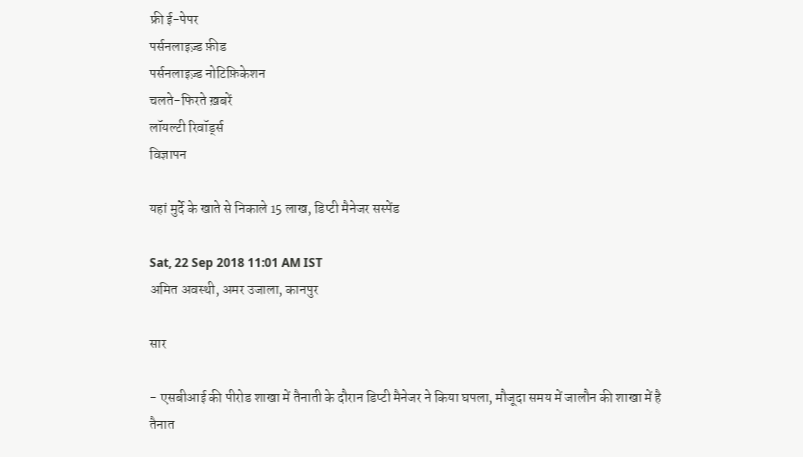फ्री ई-पेपर
पर्सनलाइज़्ड फ़ीड
पर्सनलाइज़्ड नोटिफ़िकेशन
चलते-फिरते ख़बरें
लॉयल्टी रिवॉर्ड्स
विज्ञापन

यहां मुर्दे के खाते से निकाले 15 लाख, डिप्टी मैनेजर सस्पेंड

Sat, 22 Sep 2018 11:01 AM IST
अमित अवस्थी, अमर उजाला, कानपुर

सार

- एसबीआई की पीरोड शाखा में तैनाती के दौरान डिप्टी मैनेजर ने किया घपला, मौजूदा समय में जालौन की शाखा में है तैनात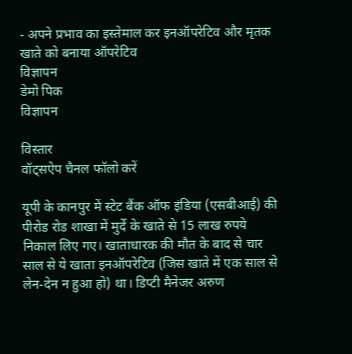- अपने प्रभाव का इस्तेमाल कर इनऑपरेटिव और मृतक खाते को बनाया ऑपरेटिव
विज्ञापन
डेमो पिक
विज्ञापन

विस्तार
वॉट्सऐप चैनल फॉलो करें

यूपी के कानपुर में स्टेट बैंक ऑफ इंडिया (एसबीआई) की पीरोड रोड शाखा में मुर्दे के खाते से 15 लाख रुपये निकाल लिए गए। खाताधारक की मौत के बाद से चार साल से ये खाता इनऑपरेटिव (जिस खाते में एक साल से लेन-देन न हुआ हो) था। डिप्टी मैनेजर अरुण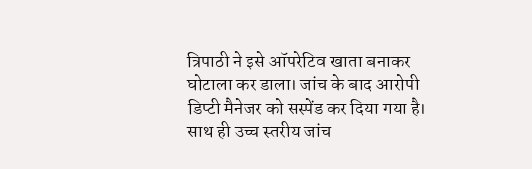त्रिपाठी ने इसे ऑपरेटिव खाता बनाकर घोटाला कर डाला। जांच के बाद आरोपी डिप्टी मैनेजर को सस्पेंड कर दिया गया है। साथ ही उच्च स्तरीय जांच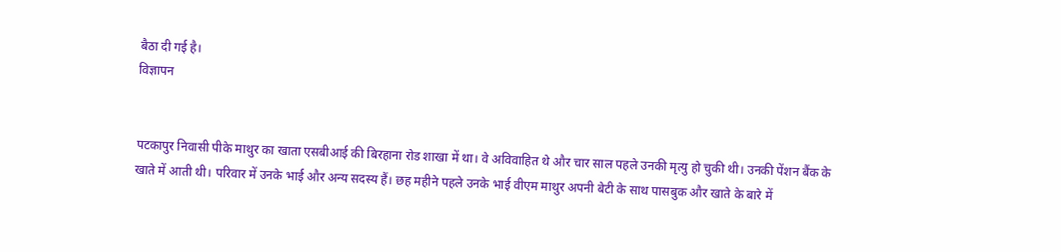बैठा दी गई है।
विज्ञापन


पटकापुर निवासी पीके माथुर का खाता एसबीआई की बिरहाना रोड शाखा में था। वे अविवाहित थे और चार साल पहले उनकी मृत्यु हो चुकी थी। उनकी पेंशन बैंक के खाते में आती थी। परिवार में उनके भाई और अन्य सदस्य हैं। छह महीने पहले उनके भाई वीएम माथुर अपनी बेटी के साथ पासबुक और खाते के बारे में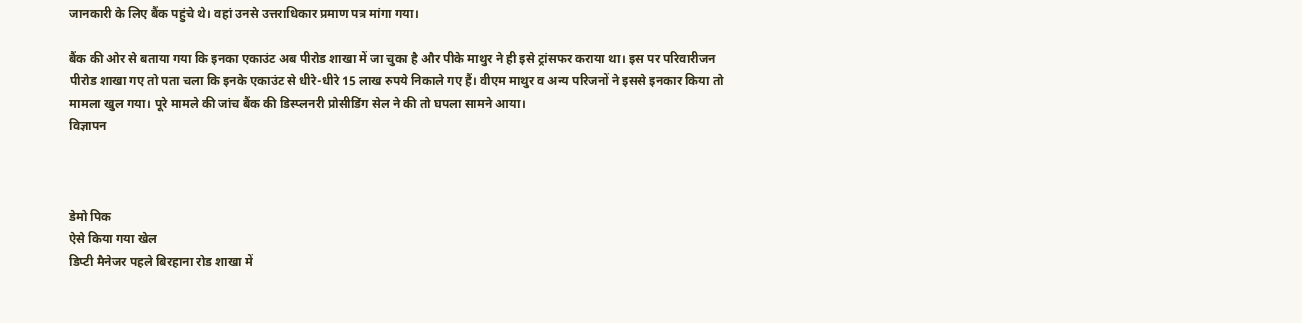जानकारी के लिए बैंक पहुंचे थे। वहां उनसे उत्तराधिकार प्रमाण पत्र मांगा गया।

बैंक की ओर से बताया गया कि इनका एकाउंट अब पीरोड शाखा में जा चुका है और पीके माथुर ने ही इसे ट्रांसफर कराया था। इस पर परिवारीजन पीरोड शाखा गए तो पता चला कि इनके एकाउंट से धीरे-धीरे 15 लाख रुपये निकाले गए हैं। वीएम माथुर व अन्य परिजनों ने इससे इनकार किया तो मामला खुल गया। पूरे मामले की जांच बैंक की डिस्प्लनरी प्रोसीडिंग सेल ने की तो घपला सामने आया।
विज्ञापन



डेमो पिक
ऐसे किया गया खेल
डिप्टी मैनेजर पहले बिरहाना रोड शाखा में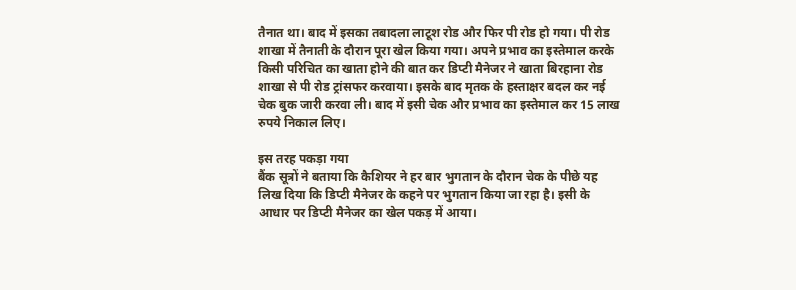तैनात था। बाद में इसका तबादला लाटूश रोड और फिर पी रोड हो गया। पी रोड शाखा में तैनाती के दौरान पूरा खेल किया गया। अपने प्रभाव का इस्तेमाल करके किसी परिचित का खाता होने की बात कर डिप्टी मैनेजर ने खाता बिरहाना रोड शाखा से पी रोड ट्रांसफर करवाया। इसके बाद मृतक के हस्ताक्षर बदल कर नई चेक बुक जारी करवा ली। बाद में इसी चेक और प्रभाव का इस्तेमाल कर 15 लाख रुपये निकाल लिए।

इस तरह पकड़ा गया
बैंक सूत्रों ने बताया कि कैशियर ने हर बार भुगतान के दौरान चेक के पीछे यह लिख दिया कि डिप्टी मैनेजर के कहने पर भुगतान किया जा रहा है। इसी के आधार पर डिप्टी मैनेजर का खेल पकड़ में आया।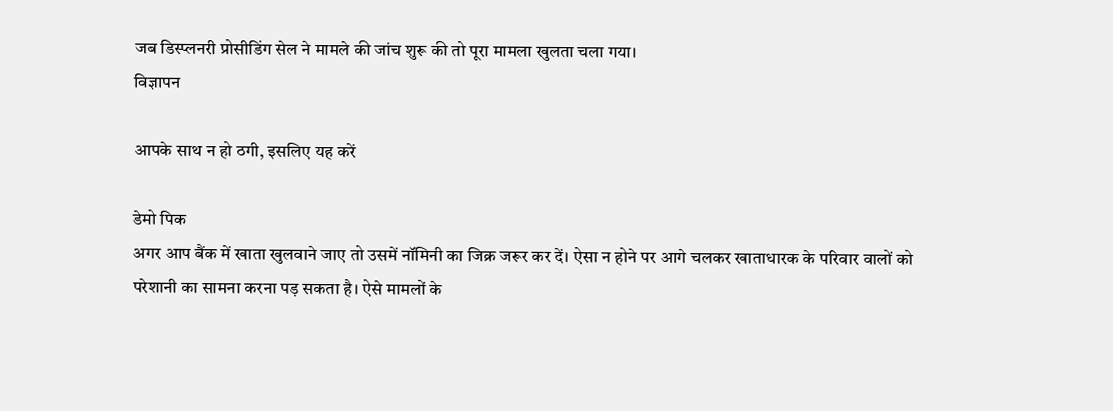जब डिस्प्लनरी प्रोसीडिंग सेल ने मामले की जांच शुरू की तो पूरा मामला खुलता चला गया।
विज्ञापन

आपके साथ न हो ठगी, इसलिए यह करें

डेमो पिक
अगर आप बैंक में खाता खुलवाने जाए तो उसमें नॉमिनी का जिक्र जरूर कर दें। ऐसा न होने पर आगे चलकर खाताधारक के परिवार वालों को परेशानी का सामना करना पड़ सकता है। ऐसे मामलों के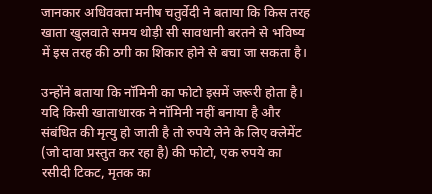जानकार अधिवक्ता मनीष चतुर्वेदी ने बताया कि किस तरह खाता खुलवाते समय थोड़ी सी सावधानी बरतने से भविष्य में इस तरह की ठगी का शिकार होने से बचा जा सकता है।

उन्होंने बताया कि नॉमिनी का फोटो इसमें जरूरी होता है। यदि किसी खाताधारक ने नॉमिनी नहीं बनाया है और संबंधित की मृत्यु हो जाती है तो रुपये लेने के लिए क्लेमेंट (जो दावा प्रस्तुत कर रहा है) की फोटो, एक रुपये का रसीदी टिकट, मृतक का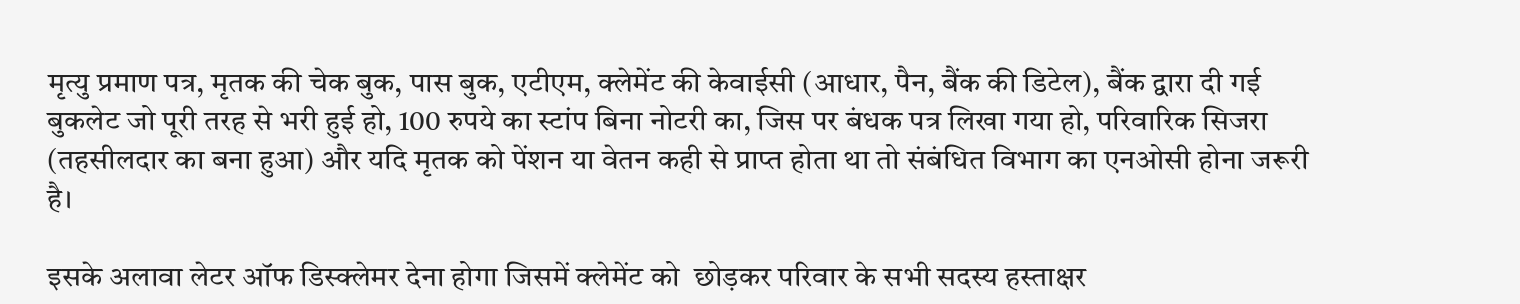मृत्यु प्रमाण पत्र, मृतक की चेक बुक, पास बुक, एटीएम, क्लेमेंट की केवाईसी (आधार, पैन, बैंक की डिटेल), बैंक द्वारा दी गई बुकलेट जो पूरी तरह से भरी हुई हो, 100 रुपये का स्टांप बिना नोटरी का, जिस पर बंधक पत्र लिखा गया हो, परिवारिक सिजरा (तहसीलदार का बना हुआ) और यदि मृतक को पेंशन या वेतन कही से प्राप्त होता था तो संबंधित विभाग का एनओसी होना जरूरी है।

इसके अलावा लेटर ऑफ डिस्क्लेमर देना होगा जिसमें क्लेमेंट को  छोड़कर परिवार के सभी सदस्य हस्ताक्षर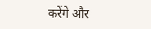करेंगे और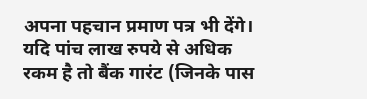अपना पहचान प्रमाण पत्र भी देंगे। यदि पांच लाख रुपये से अधिक रकम है तो बैंक गारंट (जिनके पास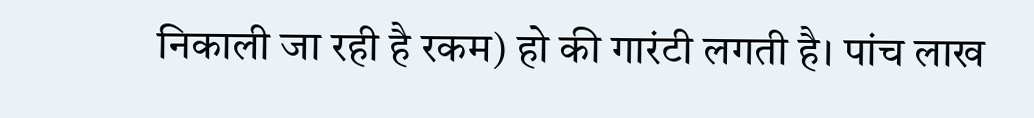निकाली जा रही है रकम) हो की गारंटी लगती है। पांच लाख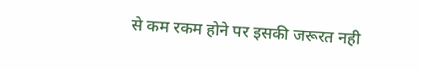से कम रकम होने पर इसकी जरूरत नही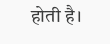होती है।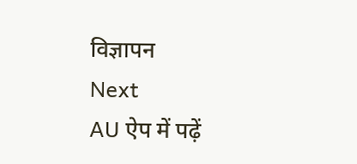विज्ञापन
Next
AU ऐप में पढ़ें